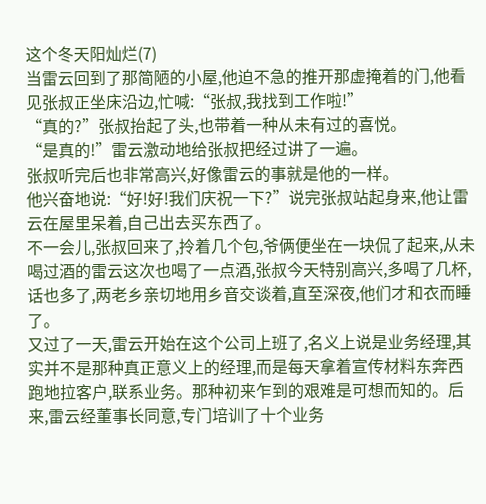这个冬天阳灿烂(7)
当雷云回到了那简陋的小屋,他迫不急的推开那虚掩着的门,他看见张叔正坐床沿边,忙喊:“张叔,我找到工作啦!”
“真的?”张叔抬起了头,也带着一种从未有过的喜悦。
“是真的!”雷云激动地给张叔把经过讲了一遍。
张叔听完后也非常高兴,好像雷云的事就是他的一样。
他兴奋地说:“好!好!我们庆祝一下?”说完张叔站起身来,他让雷云在屋里呆着,自己出去买东西了。
不一会儿,张叔回来了,拎着几个包,爷俩便坐在一块侃了起来,从未喝过酒的雷云这次也喝了一点酒,张叔今天特别高兴,多喝了几杯,话也多了,两老乡亲切地用乡音交谈着,直至深夜,他们才和衣而睡了。
又过了一天,雷云开始在这个公司上班了,名义上说是业务经理,其实并不是那种真正意义上的经理,而是每天拿着宣传材料东奔西跑地拉客户,联系业务。那种初来乍到的艰难是可想而知的。后来,雷云经董事长同意,专门培训了十个业务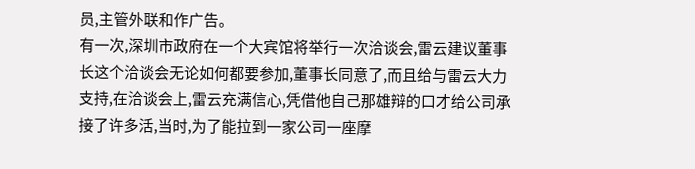员,主管外联和作广告。
有一次,深圳市政府在一个大宾馆将举行一次洽谈会,雷云建议董事长这个洽谈会无论如何都要参加,董事长同意了,而且给与雷云大力支持,在洽谈会上,雷云充满信心,凭借他自己那雄辩的口才给公司承接了许多活,当时,为了能拉到一家公司一座摩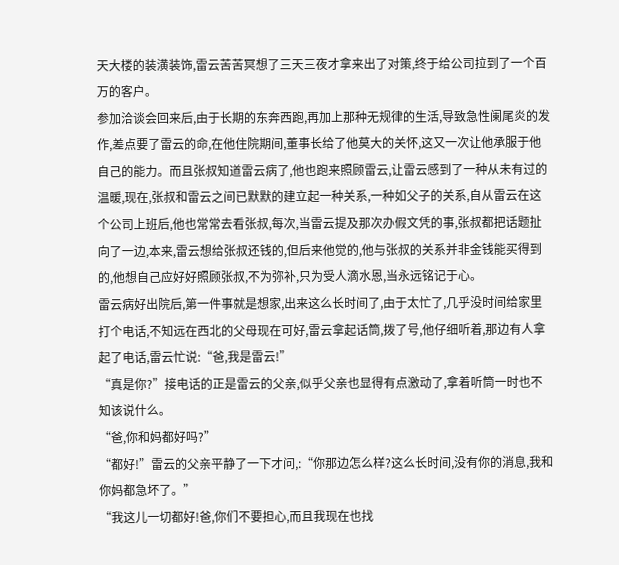天大楼的装潢装饰,雷云苦苦冥想了三天三夜才拿来出了对策,终于给公司拉到了一个百万的客户。
参加洽谈会回来后,由于长期的东奔西跑,再加上那种无规律的生活,导致急性阑尾炎的发作,差点要了雷云的命,在他住院期间,董事长给了他莫大的关怀,这又一次让他承服于他自己的能力。而且张叔知道雷云病了,他也跑来照顾雷云,让雷云感到了一种从未有过的温暖,现在,张叔和雷云之间已默默的建立起一种关系,一种如父子的关系,自从雷云在这个公司上班后,他也常常去看张叔,每次,当雷云提及那次办假文凭的事,张叔都把话题扯向了一边,本来,雷云想给张叔还钱的,但后来他觉的,他与张叔的关系并非金钱能买得到的,他想自己应好好照顾张叔,不为弥补,只为受人滴水恩,当永远铭记于心。
雷云病好出院后,第一件事就是想家,出来这么长时间了,由于太忙了,几乎没时间给家里打个电话,不知远在西北的父母现在可好,雷云拿起话筒,拨了号,他仔细听着,那边有人拿起了电话,雷云忙说:“爸,我是雷云!”
“真是你?”接电话的正是雷云的父亲,似乎父亲也显得有点激动了,拿着听筒一时也不知该说什么。
“爸,你和妈都好吗?”
“都好!”雷云的父亲平静了一下才问,:“你那边怎么样?这么长时间,没有你的消息,我和你妈都急坏了。”
“我这儿一切都好!爸,你们不要担心,而且我现在也找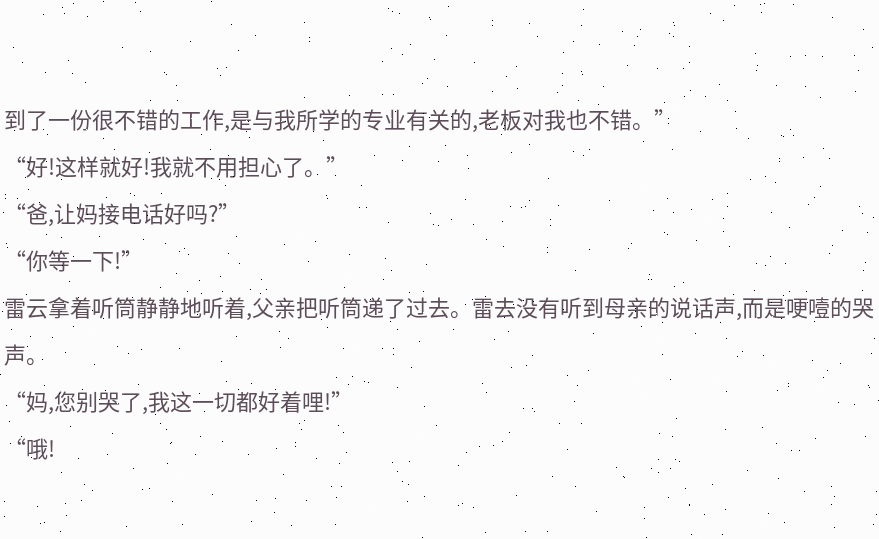到了一份很不错的工作,是与我所学的专业有关的,老板对我也不错。”
“好!这样就好!我就不用担心了。”
“爸,让妈接电话好吗?”
“你等一下!”
雷云拿着听筒静静地听着,父亲把听筒递了过去。雷去没有听到母亲的说话声,而是哽噎的哭声。
“妈,您别哭了,我这一切都好着哩!”
“哦!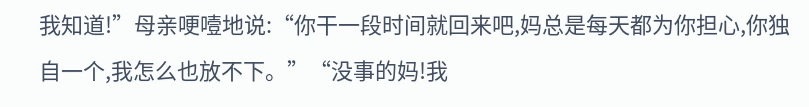我知道!”母亲哽噎地说:“你干一段时间就回来吧,妈总是每天都为你担心,你独自一个,我怎么也放不下。”“没事的妈!我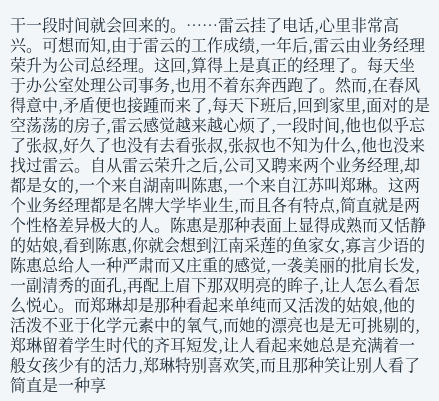干一段时间就会回来的。……雷云挂了电话,心里非常高兴。可想而知,由于雷云的工作成绩,一年后,雷云由业务经理荣升为公司总经理。这回,算得上是真正的经理了。每天坐于办公室处理公司事务,也用不着东奔西跑了。然而,在春风得意中,矛盾便也接踵而来了,每天下班后,回到家里,面对的是空荡荡的房子,雷云感觉越来越心烦了,一段时间,他也似乎忘了张叔,好久了也没有去看张叔,张叔也不知为什么,他也没来找过雷云。自从雷云荣升之后,公司又聘来两个业务经理,却都是女的,一个来自湖南叫陈惠,一个来自江苏叫郑琳。这两个业务经理都是名牌大学毕业生,而且各有特点,简直就是两个性格差异极大的人。陈惠是那种表面上显得成熟而又恬静的姑娘,看到陈惠,你就会想到江南采莲的鱼家女,寡言少语的陈惠总给人一种严肃而又庄重的感觉,一袭美丽的批肩长发,一副清秀的面孔,再配上眉下那双明亮的眸子,让人怎么看怎么悦心。而郑琳却是那种看起来单纯而又活泼的姑娘,他的活泼不亚于化学元素中的氧气,而她的漂亮也是无可挑剔的,郑琳留着学生时代的齐耳短发,让人看起来她总是充满着一般女孩少有的活力,郑琳特别喜欢笑,而且那种笑让别人看了简直是一种享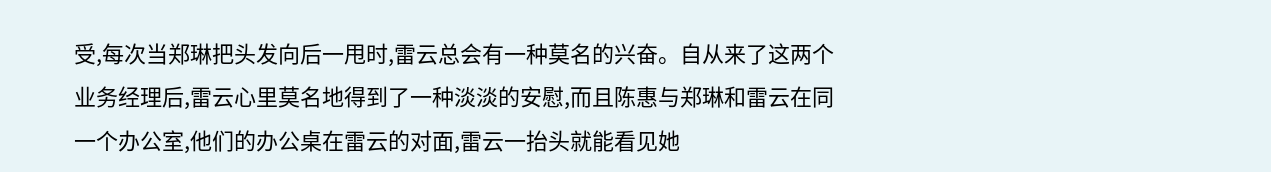受,每次当郑琳把头发向后一甩时,雷云总会有一种莫名的兴奋。自从来了这两个业务经理后,雷云心里莫名地得到了一种淡淡的安慰,而且陈惠与郑琳和雷云在同一个办公室,他们的办公桌在雷云的对面,雷云一抬头就能看见她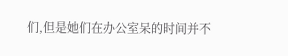们,但是她们在办公室呆的时间并不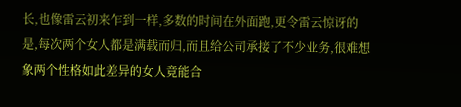长,也像雷云初来乍到一样,多数的时间在外面跑,更令雷云惊讶的是,每次两个女人都是满载而归,而且给公司承接了不少业务,很难想象两个性格如此差异的女人竟能合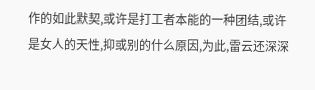作的如此默契,或许是打工者本能的一种团结,或许是女人的天性,抑或别的什么原因,为此,雷云还深深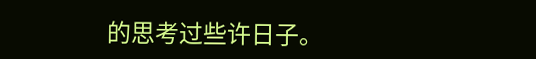的思考过些许日子。